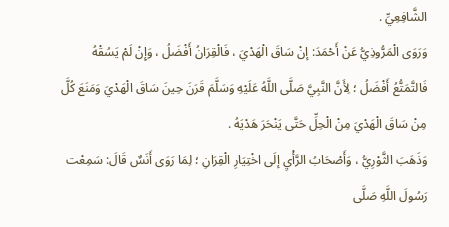الشَّافِعِيِّ .
وَرَوَى الْمَرُّوذِيُّ عَنْ أَحْمَدَ: إنْ سَاقَ الْهَدْيَ ، فَالْقِرَانُ أَفْضَلُ ، وَإِنْ لَمْ يَسُقْهُ فَالتَّمَتُّعُ أَفْضَلُ ؛ لِأَنَّ النَّبِيَّ صَلَّى اللَّهُ عَلَيْهِ وَسَلَّمَ قَرَنَ حِينَ سَاقَ الْهَدْيَ وَمَنَعَ كُلَّ مِنْ سَاقَ الْهَدْيَ مِنْ الْحِلِّ حَتَّى يَنْحَرَ هَدْيَهُ .
وَذَهَبَ الثَّوْرِيُّ ، وَأَصْحَابُ الرَّأْيِ إلَى اخْتِيَارِ الْقِرَانِ ؛ لِمَا رَوَى أَنَسٌ قَالَ: سَمِعْت رَسُولَ اللَّهِ صَلَّى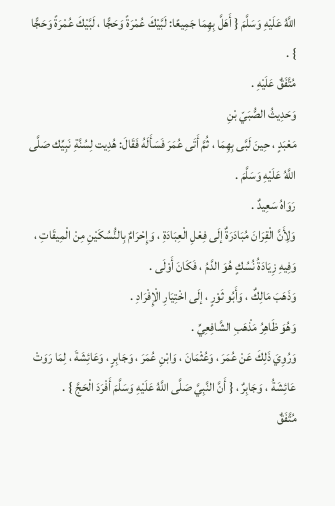اللَّهُ عَلَيْهِ وَسَلَّمَ { أَهَلَّ بِهِمَا جَمِيعًا: لَبَّيْكَ عُمْرَةً وَحَجًّا ، لَبَّيْكَ عُمْرَةً وَحَجًّا } .
مُتَّفَقٌ عَلَيْهِ .
وَحَدِيثُ الصُّبَيّ بْنِ
مَعْبَدٍ ، حِينَ لَبَّى بِهِمَا ، ثُمَّ أَتَى عُمَرَ فَسَأَلَهُ فَقَالَ: هُدِيت لِسُنَّةِ نَبِيِّك صَلَّى اللَّهُ عَلَيْهِ وَسَلَّمَ .
رَوَاهُ سَعِيدٌ .
وَلِأَنَّ الْقِرَانَ مُبَادَرَةٌ إلَى فِعْلِ الْعِبَادَةِ ، وَإِحْرَامٌ بِالنُّسُكَيْنِ مِنْ الْمِيقَاتِ ، وَفِيهِ زِيَادَةُ نُسُكٍ هُوَ الدَّمُ ، فَكَانَ أَوْلَى .
وَذَهَبَ مَالِكٌ ، وَأَبُو ثَوْرٍ ، إلَى اخْتِيَارِ الْإِفْرَادِ .
وَهُوَ ظَاهِرُ مَذْهَبِ الشَّافِعِيِّ .
وَرُوِيَ ذَلِكَ عَنْ عُمَرَ ، وَعُثْمَانَ ، وَابْنِ عُمَرَ ، وَجَابِرٍ ، وَعَائِشَةَ ، لِمَا رَوَتْ عَائِشَةُ ، وَجَابِرٌ ، { أَنَّ النَّبِيَّ صَلَّى اللَّهُ عَلَيْهِ وَسَلَّمَ أَفْرَدَ الْحَجَّ } .
مُتَّفَقٌ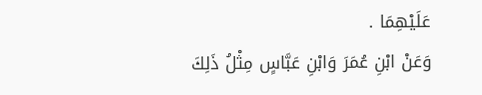عَلَيْهِمَا .
وَعَنْ ابْنِ عُمَرَ وَابْنِ عَبَّاسٍ مِثْلُ ذَلِكَ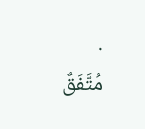.
مُتَّفَقٌ